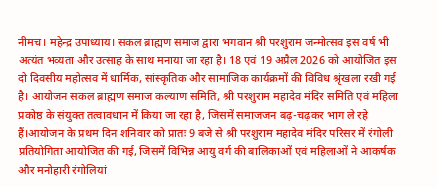नीमच। महेन्द्र उपाध्याय। सकल ब्राह्मण समाज द्वारा भगवान श्री परशुराम जन्मोत्सव इस वर्ष भी अत्यंत भव्यता और उत्साह के साथ मनाया जा रहा है। 18 एवं 19 अप्रैल 2026 को आयोजित इस दो दिवसीय महोत्सव में धार्मिक, सांस्कृतिक और सामाजिक कार्यक्रमों की विविध श्रृंखला रखी गई है। आयोजन सकल ब्राह्मण समाज कल्याण समिति, श्री परशुराम महादेव मंदिर समिति एवं महिला प्रकोष्ठ के संयुक्त तत्वावधान में किया जा रहा है, जिसमें समाजजन बढ़-चढ़कर भाग ले रहे हैं।आयोजन के प्रथम दिन शनिवार को प्रातः 9 बजे से श्री परशुराम महादेव मंदिर परिसर में रंगोली प्रतियोगिता आयोजित की गई, जिसमें विभिन्न आयु वर्ग की बालिकाओं एवं महिलाओं ने आकर्षक और मनोहारी रंगोलियां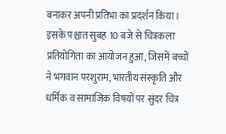बनाकर अपनी प्रतिभा का प्रदर्शन किया। इसके पश्चात सुबह 10 बजे से चित्रकला प्रतियोगिता का आयोजन हुआ, जिसमें बच्चों ने भगवान परशुराम, भारतीय संस्कृति और धर्मिक व सामाजिक विषयों पर सुंदर चित्र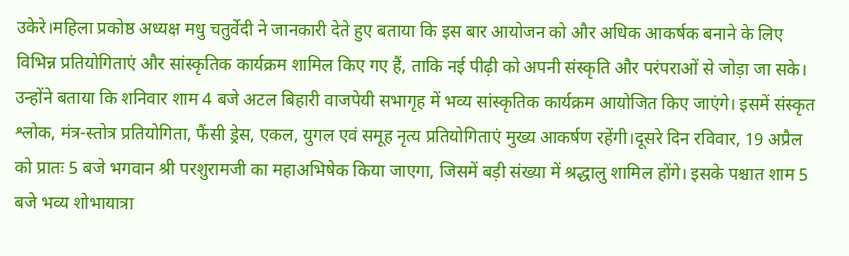उकेरे।महिला प्रकोष्ठ अध्यक्ष मधु चतुर्वेदी ने जानकारी देते हुए बताया कि इस बार आयोजन को और अधिक आकर्षक बनाने के लिए विभिन्न प्रतियोगिताएं और सांस्कृतिक कार्यक्रम शामिल किए गए हैं, ताकि नई पीढ़ी को अपनी संस्कृति और परंपराओं से जोड़ा जा सके। उन्होंने बताया कि शनिवार शाम 4 बजे अटल बिहारी वाजपेयी सभागृह में भव्य सांस्कृतिक कार्यक्रम आयोजित किए जाएंगे। इसमें संस्कृत श्लोक, मंत्र-स्तोत्र प्रतियोगिता, फैंसी ड्रेस, एकल, युगल एवं समूह नृत्य प्रतियोगिताएं मुख्य आकर्षण रहेंगी।दूसरे दिन रविवार, 19 अप्रैल को प्रातः 5 बजे भगवान श्री परशुरामजी का महाअभिषेक किया जाएगा, जिसमें बड़ी संख्या में श्रद्धालु शामिल होंगे। इसके पश्चात शाम 5 बजे भव्य शोभायात्रा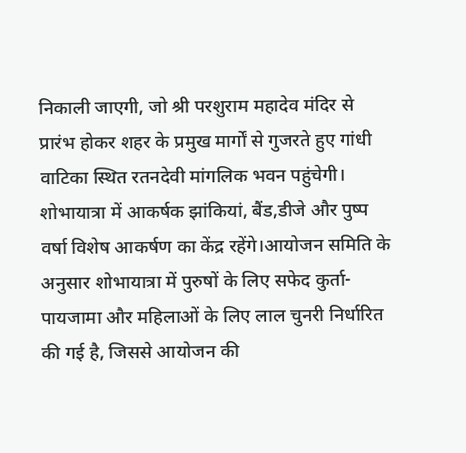निकाली जाएगी, जो श्री परशुराम महादेव मंदिर से प्रारंभ होकर शहर के प्रमुख मार्गों से गुजरते हुए गांधी वाटिका स्थित रतनदेवी मांगलिक भवन पहुंचेगी। शोभायात्रा में आकर्षक झांकियां, बैंड,डीजे और पुष्प वर्षा विशेष आकर्षण का केंद्र रहेंगे।आयोजन समिति के अनुसार शोभायात्रा में पुरुषों के लिए सफेद कुर्ता-पायजामा और महिलाओं के लिए लाल चुनरी निर्धारित की गई है, जिससे आयोजन की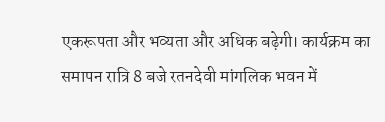एकरूपता और भव्यता और अधिक बढ़ेगी। कार्यक्रम का समापन रात्रि 8 बजे रतनदेवी मांगलिक भवन में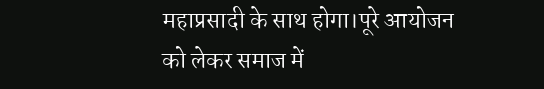महाप्रसादी के साथ होगा।पूरे आयोजन को लेकर समाज में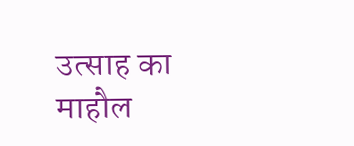उत्साह का माहौल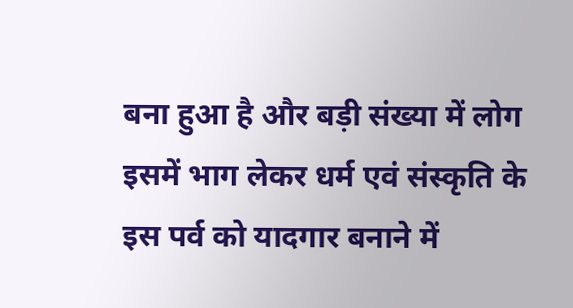बना हुआ है और बड़ी संख्या में लोग इसमें भाग लेकर धर्म एवं संस्कृति के इस पर्व को यादगार बनाने में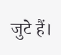जुटे हैं।